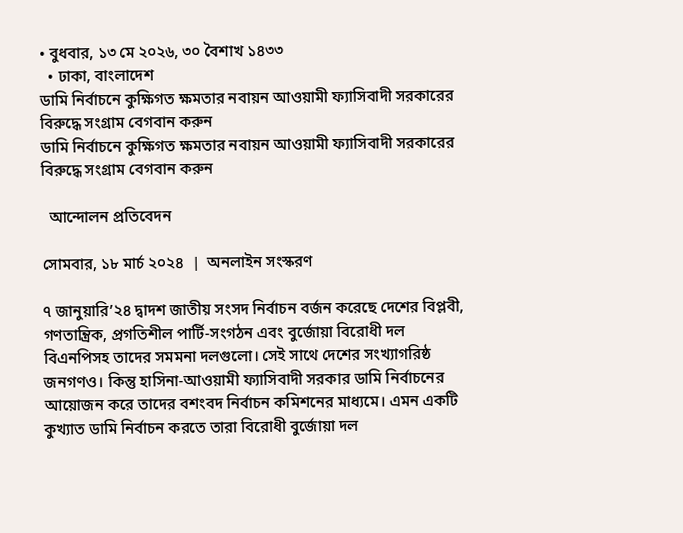• বুধবার, ১৩ মে ২০২৬, ৩০ বৈশাখ ১৪৩৩
  • ঢাকা, বাংলাদেশ
ডামি নির্বাচনে কুক্ষিগত ক্ষমতার নবায়ন আওয়ামী ফ্যাসিবাদী সরকারের বিরুদ্ধে সংগ্রাম বেগবান করুন
ডামি নির্বাচনে কুক্ষিগত ক্ষমতার নবায়ন আওয়ামী ফ্যাসিবাদী সরকারের বিরুদ্ধে সংগ্রাম বেগবান করুন

  আন্দোলন প্রতিবেদন

সোমবার, ১৮ মার্চ ২০২৪  |  অনলাইন সংস্করণ

৭ জানুয়ারি’২৪ দ্বাদশ জাতীয় সংসদ নির্বাচন বর্জন করেছে দেশের বিপ্লবী, গণতান্ত্রিক, প্রগতিশীল পার্টি-সংগঠন এবং বুর্জোয়া বিরোধী দল বিএনপিসহ তাদের সমমনা দলগুলো। সেই সাথে দেশের সংখ্যাগরিষ্ঠ জনগণও। কিন্তু হাসিনা-আওয়ামী ফ্যাসিবাদী সরকার ডামি নির্বাচনের আয়োজন করে তাদের বশংবদ নির্বাচন কমিশনের মাধ্যমে। এমন একটি কুখ্যাত ডামি নির্বাচন করতে তারা বিরোধী বুর্জোয়া দল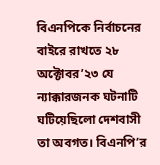বিএনপিকে নির্বাচনের বাইরে রাখতে ২৮ অক্টোবর’২৩ যে ন্যাক্কারজনক ঘটনাটি ঘটিয়েছিলো দেশবাসী তা অবগত। বিএনপি’র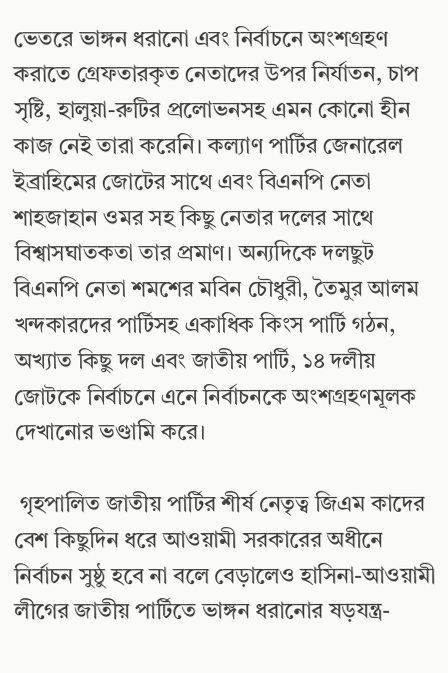ভেতরে ভাঙ্গন ধরানো এবং নির্বাচনে অংশগ্রহণ করাতে গ্রেফতারকৃত নেতাদের উপর নির্যাতন, চাপ সৃষ্টি, হালুয়া-রুটির প্রলোভনসহ এমন কোনো হীন কাজ নেই তারা করেনি। কল্যাণ পার্টির জেনারেল ইব্রাহিমের জোটের সাথে এবং বিএনপি নেতা শাহজাহান ওমর সহ কিছু নেতার দলের সাথে বিশ্বাসঘাতকতা তার প্রমাণ। অন্যদিকে দলছুট বিএনপি নেতা শমশের মবিন চৌধুরী, তৈমুর আলম খন্দকারদের পার্টিসহ একাধিক কিংস পার্টি গঠন, অখ্যাত কিছু দল এবং জাতীয় পার্টি, ১৪ দলীয় জোটকে নির্বাচনে এনে নির্বাচনকে অংশগ্রহণমূলক দেখানোর ভণ্ডামি করে।

 গৃহপালিত জাতীয় পার্টির শীর্ষ নেতৃত্ব জিএম কাদের বেশ কিছুদিন ধরে আওয়ামী সরকারের অধীনে নির্বাচন সুষ্ঠু হবে না বলে বেড়ালেও হাসিনা-আওয়ামী লীগের জাতীয় পার্টিতে ভাঙ্গন ধরানোর ষড়যন্ত্র-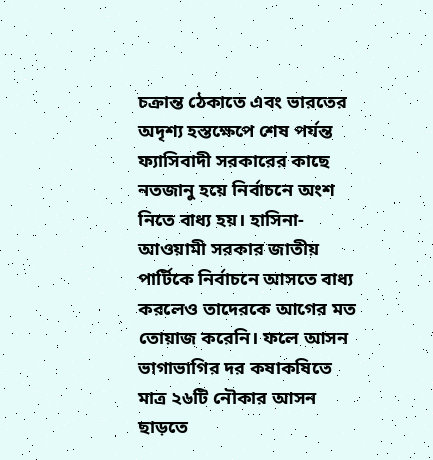চক্রান্ত ঠেকাতে এবং ভারতের অদৃশ্য হস্তক্ষেপে শেষ পর্যন্ত ফ্যাসিবাদী সরকারের কাছে নতজানু হয়ে নির্বাচনে অংশ নিতে বাধ্য হয়। হাসিনা-আওয়ামী সরকার জাতীয় পার্টিকে নির্বাচনে আসতে বাধ্য করলেও তাদেরকে আগের মত তোয়াজ করেনি। ফলে আসন ভাগাভাগির দর কষাকষিতে মাত্র ২৬টি নৌকার আসন ছাড়তে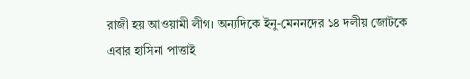রাজী হয় আওয়ামী লীগ। অন্যদিকে ইনু-মেননদের ১৪ দলীয় জোটকে এবার হাসিনা পাত্তাই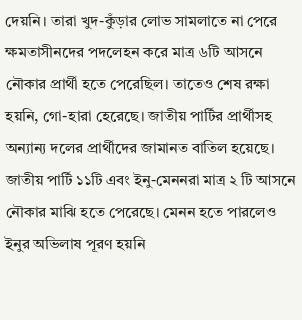দেয়নি। তারা খুদ-কুঁড়ার লোভ সামলাতে না পেরে ক্ষমতাসীনদের পদলেহন করে মাত্র ৬টি আসনে নৌকার প্রার্থী হতে পেরেছিল। তাতেও শেষ রক্ষা হয়নি, গো-হারা হেরেছে। জাতীয় পার্টির প্রার্থীসহ অন্যান্য দলের প্রার্থীদের জামানত বাতিল হয়েছে। জাতীয় পার্টি ১১টি এবং ইনু-মেননরা মাত্র ২ টি আসনে নৌকার মাঝি হতে পেরেছে। মেনন হতে পারলেও ইনুর অভিলাষ পূরণ হয়নি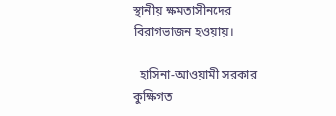স্থানীয় ক্ষমতাসীনদের বিরাগভাজন হওয়ায়।

  হাসিনা-আওয়ামী সরকার কুক্ষিগত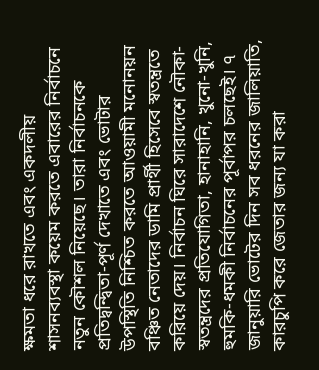ক্ষমতা ধরে রাখতে এবং একদলীয় শাসনব্যবস্থা কয়েম করতে এবারের নির্বাচনে নতুন কৌশল নিয়েছে। তারা নির্বাচনকে প্রতিদ্বন্দ্বিতা-পূর্ণ দেখাতে এবং ভোটার উপস্থিতি নিশ্চিত করতে আওয়ামী মনোনয়ন বঞ্চিত নেতাদের ডামি প্রার্থী হিসেবে স্বতন্ত্রতে করিয়ে দেয়। নির্বাচন ঘিরে সারাদেশে নৌকা-স্বতন্ত্রদের প্রতিযোগিতা, হানাহানি, খুনো-খুনি, হুমকি-ধমকী নির্বাচনের পূর্বাপর চলছেই। ৭ জানুয়ারি ভোটের দিন সব ধরনের জালিয়াতি, কারচুপি করে জেতার জন্য যা করা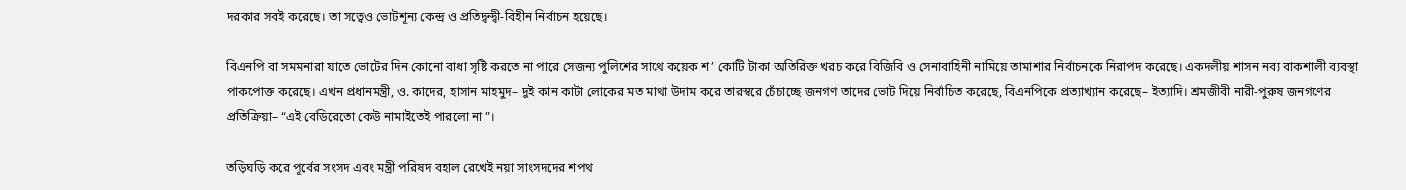দরকার সবই করেছে। তা সত্বেও ভোটশূন্য কেন্দ্র ও প্রতিদ্বন্দ্বী-বিহীন নির্বাচন হয়েছে।

বিএনপি বা সমমনারা যাতে ভোটের দিন কোনো বাধা সৃষ্টি করতে না পারে সেজন্য পুলিশের সাথে কয়েক শ’ কোটি টাকা অতিরিক্ত খরচ করে বিজিবি ও সেনাবাহিনী নামিয়ে তামাশার নির্বাচনকে নিরাপদ করেছে। একদলীয় শাসন নব্য বাকশালী ব্যবস্থা পাকপোক্ত করেছে। এখন প্রধানমন্ত্রী, ও. কাদের, হাসান মাহমুদ– দুই কান কাটা লোকের মত মাথা উদাম করে তারস্বরে চেঁচাচ্ছে জনগণ তাদের ভোট দিয়ে নির্বাচিত করেছে, বিএনপিকে প্রত্যাখ্যান করেছে– ইত্যাদি। শ্রমজীবী নারী-পুরুষ জনগণের প্রতিক্রিয়া– “এই বেডিরেতো কেউ নামাইতেই পারলো না”।

তড়িঘড়ি করে পূর্বের সংসদ এবং মন্ত্রী পরিষদ বহাল রেখেই নয়া সাংসদদের শপথ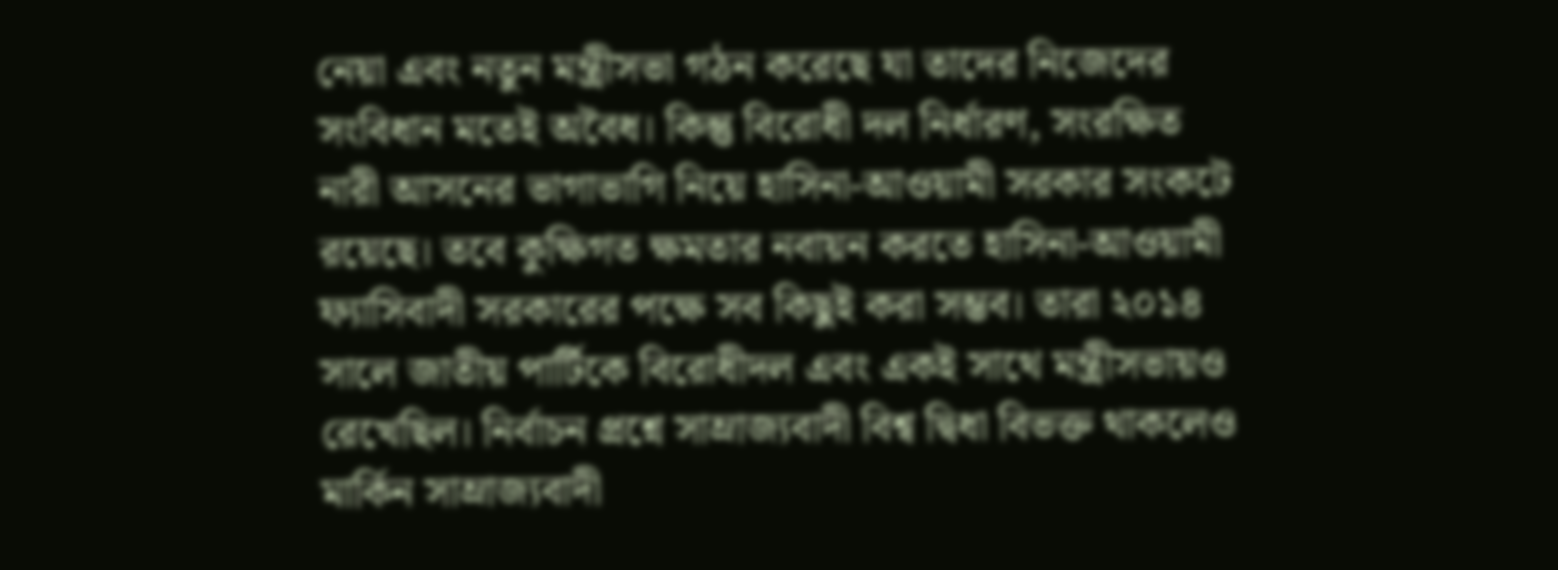নেয়া এবং নতুন মন্ত্রীসভা গঠন করেছে যা তাদের নিজেদের সংবিধান মতেই অবৈধ। কিন্তু বিরোধী দল নির্ধারণ, সংরক্ষিত নারী আসনের ভাগাভাগি নিয়ে হাসিনা-আওয়ামী সরকার সংকটে রয়েছে। তবে কুক্ষিগত ক্ষমতার নবায়ন করতে হাসিনা-আওয়ামী ফ্যাসিবাদী সরকারের পক্ষে সব কিছুই করা সম্ভব। তারা ২০১৪ সালে জাতীয় পার্টিকে বিরোধীদল এবং একই সাথে মন্ত্রীসভায়ও রেখেছিল। নির্বাচন প্রশ্নে সাম্রাজ্যবাদী বিশ্ব দ্বিধা বিভক্ত থাকলেও মার্কিন সাম্রাজ্যবাদী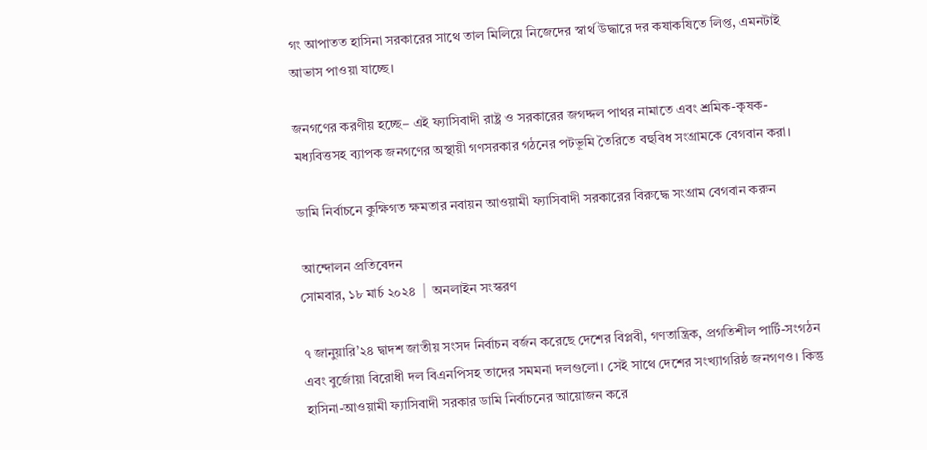গং আপাতত হাসিনা সরকারের সাথে তাল মিলিয়ে নিজেদের স্বার্থ উদ্ধারে দর কষাকষিতে লিপ্ত, এমনটাই আভাস পাওয়া যাচ্ছে।

জনগণের করণীয় হচ্ছে– এই ফ্যাসিবাদী রাষ্ট্র ও সরকারের জগদ্দল পাথর নামাতে এবং শ্রমিক-কৃষক-মধ্যবিত্তসহ ব্যাপক জনগণের অস্থায়ী গণসরকার গঠনের পটভূমি তৈরিতে বহুবিধ সংগ্রামকে বেগবান করা।

ডামি নির্বাচনে কুক্ষিগত ক্ষমতার নবায়ন আওয়ামী ফ্যাসিবাদী সরকারের বিরুদ্ধে সংগ্রাম বেগবান করুন

 আন্দোলন প্রতিবেদন
সোমবার, ১৮ মার্চ ২০২৪  |  অনলাইন সংস্করণ

৭ জানুয়ারি’২৪ দ্বাদশ জাতীয় সংসদ নির্বাচন বর্জন করেছে দেশের বিপ্লবী, গণতান্ত্রিক, প্রগতিশীল পার্টি-সংগঠন এবং বুর্জোয়া বিরোধী দল বিএনপিসহ তাদের সমমনা দলগুলো। সেই সাথে দেশের সংখ্যাগরিষ্ঠ জনগণও। কিন্তু হাসিনা-আওয়ামী ফ্যাসিবাদী সরকার ডামি নির্বাচনের আয়োজন করে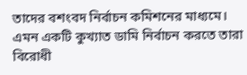তাদের বশংবদ নির্বাচন কমিশনের মাধ্যমে। এমন একটি কুখ্যাত ডামি নির্বাচন করতে তারা বিরোধী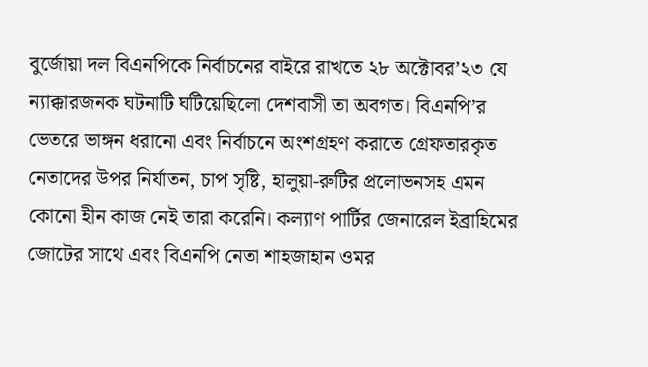বুর্জোয়া দল বিএনপিকে নির্বাচনের বাইরে রাখতে ২৮ অক্টোবর’২৩ যে ন্যাক্কারজনক ঘটনাটি ঘটিয়েছিলো দেশবাসী তা অবগত। বিএনপি’র ভেতরে ভাঙ্গন ধরানো এবং নির্বাচনে অংশগ্রহণ করাতে গ্রেফতারকৃত নেতাদের উপর নির্যাতন, চাপ সৃষ্টি, হালুয়া-রুটির প্রলোভনসহ এমন কোনো হীন কাজ নেই তারা করেনি। কল্যাণ পার্টির জেনারেল ইব্রাহিমের জোটের সাথে এবং বিএনপি নেতা শাহজাহান ওমর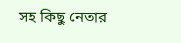সহ কিছু নেতার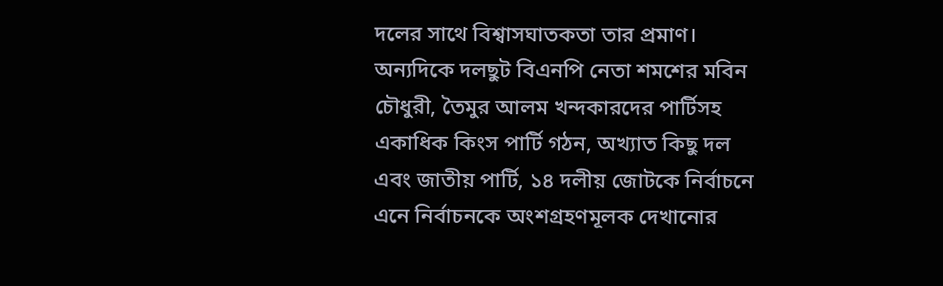দলের সাথে বিশ্বাসঘাতকতা তার প্রমাণ। অন্যদিকে দলছুট বিএনপি নেতা শমশের মবিন চৌধুরী, তৈমুর আলম খন্দকারদের পার্টিসহ একাধিক কিংস পার্টি গঠন, অখ্যাত কিছু দল এবং জাতীয় পার্টি, ১৪ দলীয় জোটকে নির্বাচনে এনে নির্বাচনকে অংশগ্রহণমূলক দেখানোর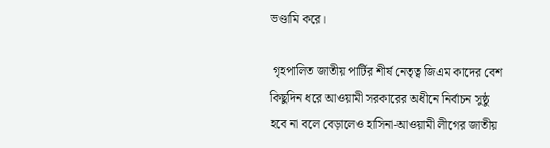ভণ্ডামি করে।

 গৃহপালিত জাতীয় পার্টির শীর্ষ নেতৃত্ব জিএম কাদের বেশ কিছুদিন ধরে আওয়ামী সরকারের অধীনে নির্বাচন সুষ্ঠু হবে না বলে বেড়ালেও হাসিনা-আওয়ামী লীগের জাতীয়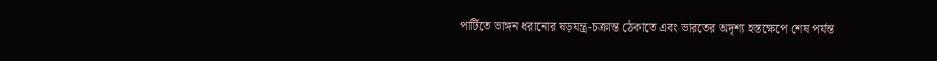পার্টিতে ভাঙ্গন ধরানোর ষড়যন্ত্র-চক্রান্ত ঠেকাতে এবং ভারতের অদৃশ্য হস্তক্ষেপে শেষ পর্যন্ত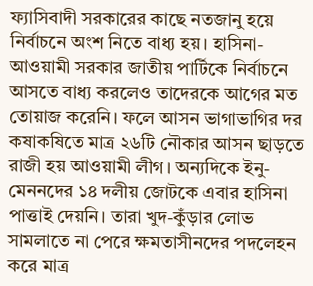ফ্যাসিবাদী সরকারের কাছে নতজানু হয়ে নির্বাচনে অংশ নিতে বাধ্য হয়। হাসিনা-আওয়ামী সরকার জাতীয় পার্টিকে নির্বাচনে আসতে বাধ্য করলেও তাদেরকে আগের মত তোয়াজ করেনি। ফলে আসন ভাগাভাগির দর কষাকষিতে মাত্র ২৬টি নৌকার আসন ছাড়তে রাজী হয় আওয়ামী লীগ। অন্যদিকে ইনু-মেননদের ১৪ দলীয় জোটকে এবার হাসিনা পাত্তাই দেয়নি। তারা খুদ-কুঁড়ার লোভ সামলাতে না পেরে ক্ষমতাসীনদের পদলেহন করে মাত্র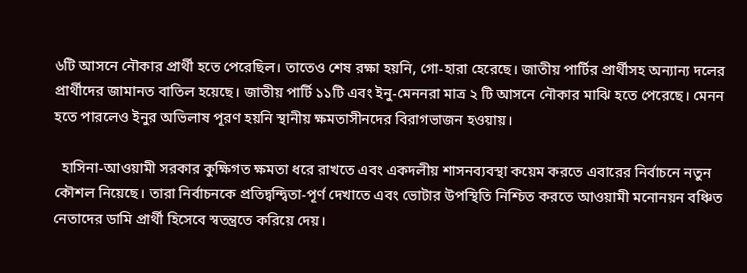৬টি আসনে নৌকার প্রার্থী হতে পেরেছিল। তাতেও শেষ রক্ষা হয়নি, গো-হারা হেরেছে। জাতীয় পার্টির প্রার্থীসহ অন্যান্য দলের প্রার্থীদের জামানত বাতিল হয়েছে। জাতীয় পার্টি ১১টি এবং ইনু-মেননরা মাত্র ২ টি আসনে নৌকার মাঝি হতে পেরেছে। মেনন হতে পারলেও ইনুর অভিলাষ পূরণ হয়নি স্থানীয় ক্ষমতাসীনদের বিরাগভাজন হওয়ায়।

  হাসিনা-আওয়ামী সরকার কুক্ষিগত ক্ষমতা ধরে রাখতে এবং একদলীয় শাসনব্যবস্থা কয়েম করতে এবারের নির্বাচনে নতুন কৌশল নিয়েছে। তারা নির্বাচনকে প্রতিদ্বন্দ্বিতা-পূর্ণ দেখাতে এবং ভোটার উপস্থিতি নিশ্চিত করতে আওয়ামী মনোনয়ন বঞ্চিত নেতাদের ডামি প্রার্থী হিসেবে স্বতন্ত্রতে করিয়ে দেয়।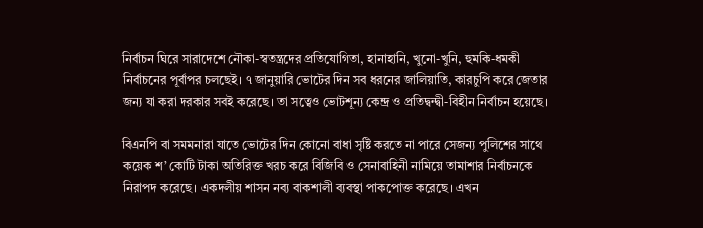নির্বাচন ঘিরে সারাদেশে নৌকা-স্বতন্ত্রদের প্রতিযোগিতা, হানাহানি, খুনো-খুনি, হুমকি-ধমকী নির্বাচনের পূর্বাপর চলছেই। ৭ জানুয়ারি ভোটের দিন সব ধরনের জালিয়াতি, কারচুপি করে জেতার জন্য যা করা দরকার সবই করেছে। তা সত্বেও ভোটশূন্য কেন্দ্র ও প্রতিদ্বন্দ্বী-বিহীন নির্বাচন হয়েছে।

বিএনপি বা সমমনারা যাতে ভোটের দিন কোনো বাধা সৃষ্টি করতে না পারে সেজন্য পুলিশের সাথে কয়েক শ’ কোটি টাকা অতিরিক্ত খরচ করে বিজিবি ও সেনাবাহিনী নামিয়ে তামাশার নির্বাচনকে নিরাপদ করেছে। একদলীয় শাসন নব্য বাকশালী ব্যবস্থা পাকপোক্ত করেছে। এখন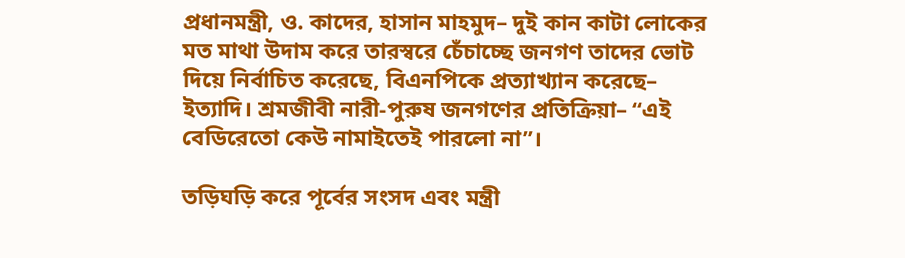প্রধানমন্ত্রী, ও. কাদের, হাসান মাহমুদ– দুই কান কাটা লোকের মত মাথা উদাম করে তারস্বরে চেঁচাচ্ছে জনগণ তাদের ভোট দিয়ে নির্বাচিত করেছে, বিএনপিকে প্রত্যাখ্যান করেছে– ইত্যাদি। শ্রমজীবী নারী-পুরুষ জনগণের প্রতিক্রিয়া– “এই বেডিরেতো কেউ নামাইতেই পারলো না”।

তড়িঘড়ি করে পূর্বের সংসদ এবং মন্ত্রী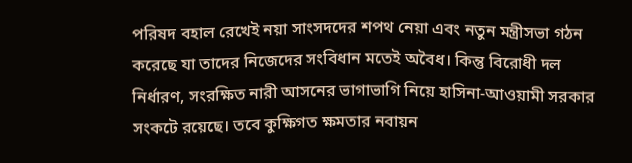পরিষদ বহাল রেখেই নয়া সাংসদদের শপথ নেয়া এবং নতুন মন্ত্রীসভা গঠন করেছে যা তাদের নিজেদের সংবিধান মতেই অবৈধ। কিন্তু বিরোধী দল নির্ধারণ, সংরক্ষিত নারী আসনের ভাগাভাগি নিয়ে হাসিনা-আওয়ামী সরকার সংকটে রয়েছে। তবে কুক্ষিগত ক্ষমতার নবায়ন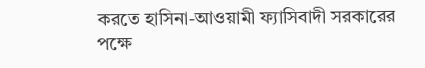করতে হাসিনা-আওয়ামী ফ্যাসিবাদী সরকারের পক্ষে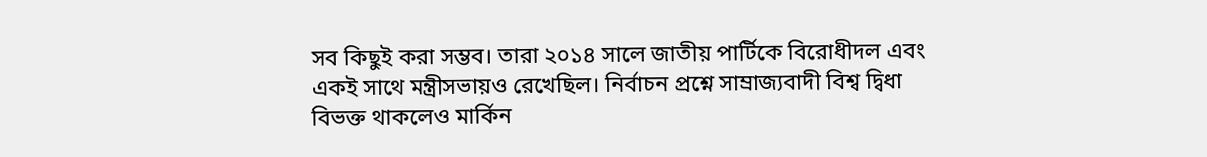সব কিছুই করা সম্ভব। তারা ২০১৪ সালে জাতীয় পার্টিকে বিরোধীদল এবং একই সাথে মন্ত্রীসভায়ও রেখেছিল। নির্বাচন প্রশ্নে সাম্রাজ্যবাদী বিশ্ব দ্বিধা বিভক্ত থাকলেও মার্কিন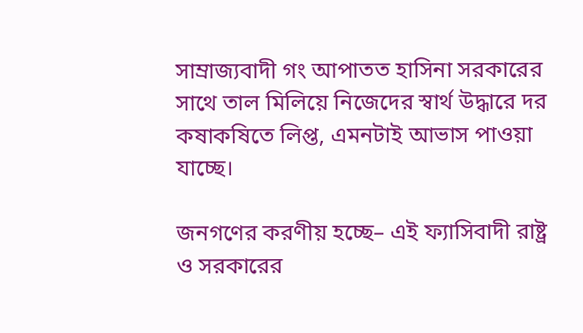সাম্রাজ্যবাদী গং আপাতত হাসিনা সরকারের সাথে তাল মিলিয়ে নিজেদের স্বার্থ উদ্ধারে দর কষাকষিতে লিপ্ত, এমনটাই আভাস পাওয়া যাচ্ছে।

জনগণের করণীয় হচ্ছে– এই ফ্যাসিবাদী রাষ্ট্র ও সরকারের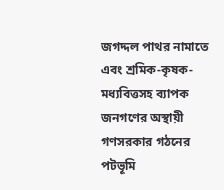জগদ্দল পাথর নামাতে এবং শ্রমিক-কৃষক-মধ্যবিত্তসহ ব্যাপক জনগণের অস্থায়ী গণসরকার গঠনের পটভূমি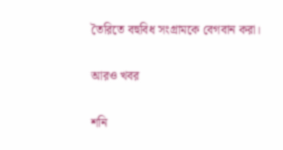তৈরিতে বহুবিধ সংগ্রামকে বেগবান করা।

আরও খবর

শনি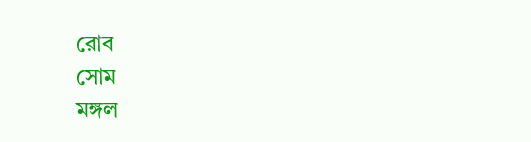রোব
সোম
মঙ্গল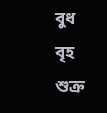বুধ
বৃহ
শুক্র